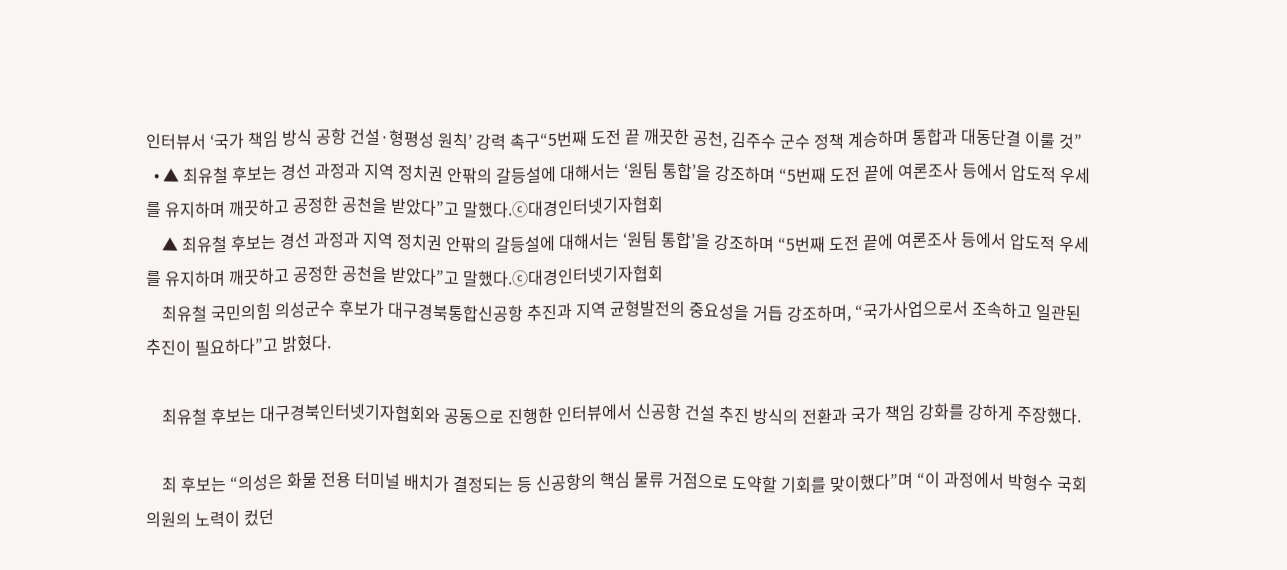인터뷰서 ‘국가 책임 방식 공항 건설·형평성 원칙’ 강력 촉구“5번째 도전 끝 깨끗한 공천, 김주수 군수 정책 계승하며 통합과 대동단결 이룰 것”
  • ▲ 최유철 후보는 경선 과정과 지역 정치권 안팎의 갈등설에 대해서는 ‘원팀 통합’을 강조하며 “5번째 도전 끝에 여론조사 등에서 압도적 우세를 유지하며 깨끗하고 공정한 공천을 받았다”고 말했다.ⓒ대경인터넷기자협회
    ▲ 최유철 후보는 경선 과정과 지역 정치권 안팎의 갈등설에 대해서는 ‘원팀 통합’을 강조하며 “5번째 도전 끝에 여론조사 등에서 압도적 우세를 유지하며 깨끗하고 공정한 공천을 받았다”고 말했다.ⓒ대경인터넷기자협회
    최유철 국민의힘 의성군수 후보가 대구경북통합신공항 추진과 지역 균형발전의 중요성을 거듭 강조하며, “국가사업으로서 조속하고 일관된 추진이 필요하다”고 밝혔다.

    최유철 후보는 대구경북인터넷기자협회와 공동으로 진행한 인터뷰에서 신공항 건설 추진 방식의 전환과 국가 책임 강화를 강하게 주장했다.

    최 후보는 “의성은 화물 전용 터미널 배치가 결정되는 등 신공항의 핵심 물류 거점으로 도약할 기회를 맞이했다”며 “이 과정에서 박형수 국회의원의 노력이 컸던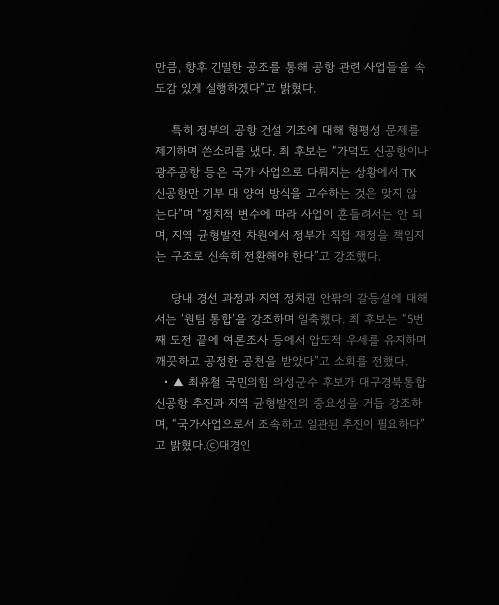만큼, 향후 긴밀한 공조를 통해 공항 관련 사업들을 속도감 있게 실행하겠다”고 밝혔다.

    특히 정부의 공항 건설 기조에 대해 형평성 문제를 제기하며 쓴소리를 냈다. 최 후보는 “가덕도 신공항이나 광주공항 등은 국가 사업으로 다뤄지는 상황에서 TK 신공항만 기부 대 양여 방식을 고수하는 것은 맞지 않는다”며 “정치적 변수에 따라 사업이 흔들려서는 안 되며, 지역 균형발전 차원에서 정부가 직접 재정을 책임지는 구조로 신속히 전환해야 한다”고 강조했다.

    당내 경선 과정과 지역 정치권 안팎의 갈등설에 대해서는 ‘원팀 통합’을 강조하며 일축했다. 최 후보는 “5번째 도전 끝에 여론조사 등에서 압도적 우세를 유지하며 깨끗하고 공정한 공천을 받았다”고 소회를 전했다.
  • ▲ 최유철 국민의힘 의성군수 후보가 대구경북통합신공항 추진과 지역 균형발전의 중요성을 거듭 강조하며, “국가사업으로서 조속하고 일관된 추진이 필요하다”고 밝혔다.ⓒ대경인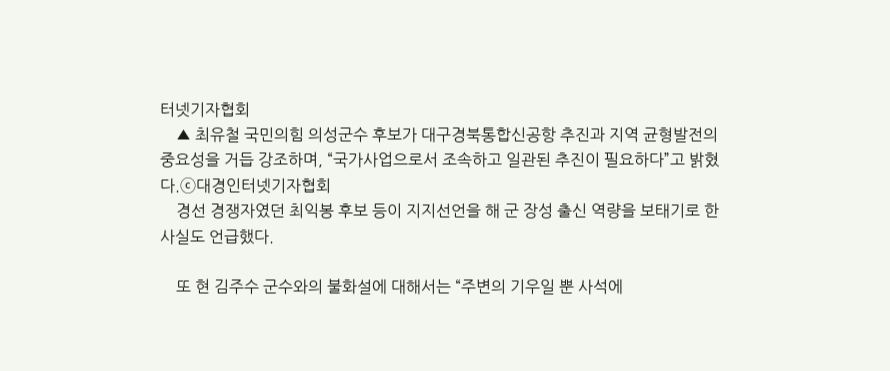터넷기자협회
    ▲ 최유철 국민의힘 의성군수 후보가 대구경북통합신공항 추진과 지역 균형발전의 중요성을 거듭 강조하며, “국가사업으로서 조속하고 일관된 추진이 필요하다”고 밝혔다.ⓒ대경인터넷기자협회
    경선 경쟁자였던 최익봉 후보 등이 지지선언을 해 군 장성 출신 역량을 보태기로 한 사실도 언급했다.

    또 현 김주수 군수와의 불화설에 대해서는 “주변의 기우일 뿐 사석에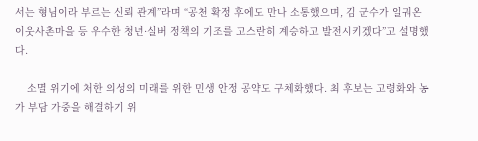서는 형님이라 부르는 신뢰 관계”라며 “공천 확정 후에도 만나 소통했으며, 김 군수가 일궈온 이웃사촌마을 등 우수한 청년·실버 정책의 기조를 고스란히 계승하고 발전시키겠다”고 설명했다.

    소멸 위기에 처한 의성의 미래를 위한 민생 안정 공약도 구체화했다. 최 후보는 고령화와 농가 부담 가중을 해결하기 위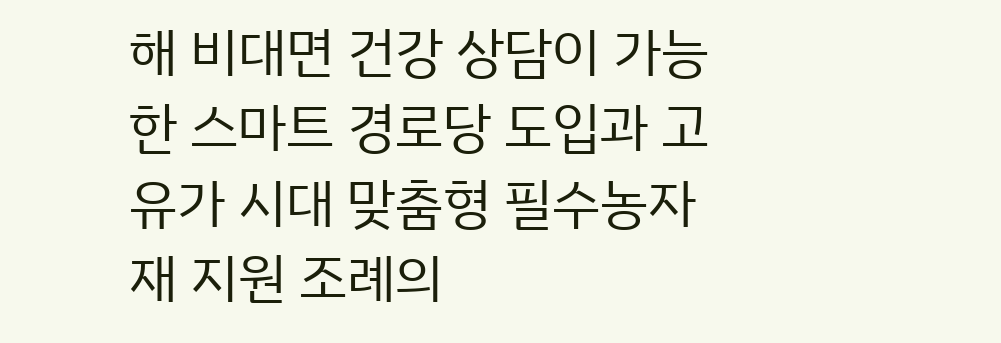해 비대면 건강 상담이 가능한 스마트 경로당 도입과 고유가 시대 맞춤형 필수농자재 지원 조례의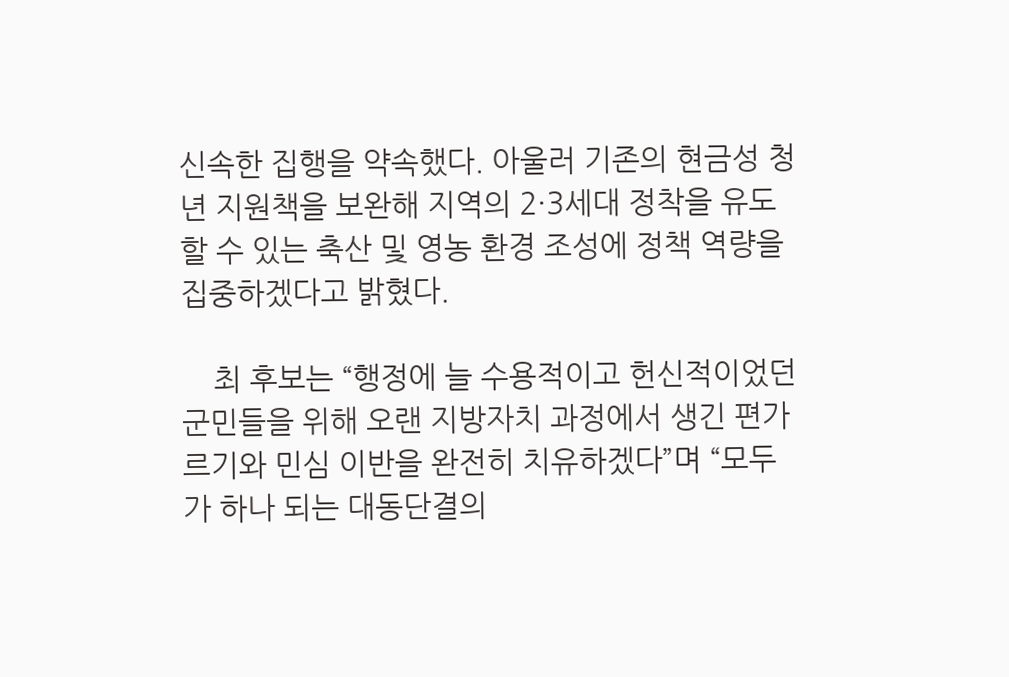신속한 집행을 약속했다. 아울러 기존의 현금성 청년 지원책을 보완해 지역의 2·3세대 정착을 유도할 수 있는 축산 및 영농 환경 조성에 정책 역량을 집중하겠다고 밝혔다.

    최 후보는 “행정에 늘 수용적이고 헌신적이었던 군민들을 위해 오랜 지방자치 과정에서 생긴 편가르기와 민심 이반을 완전히 치유하겠다”며 “모두가 하나 되는 대동단결의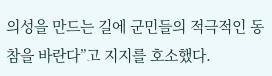의성을 만드는 길에 군민들의 적극적인 동참을 바란다”고 지지를 호소했다.